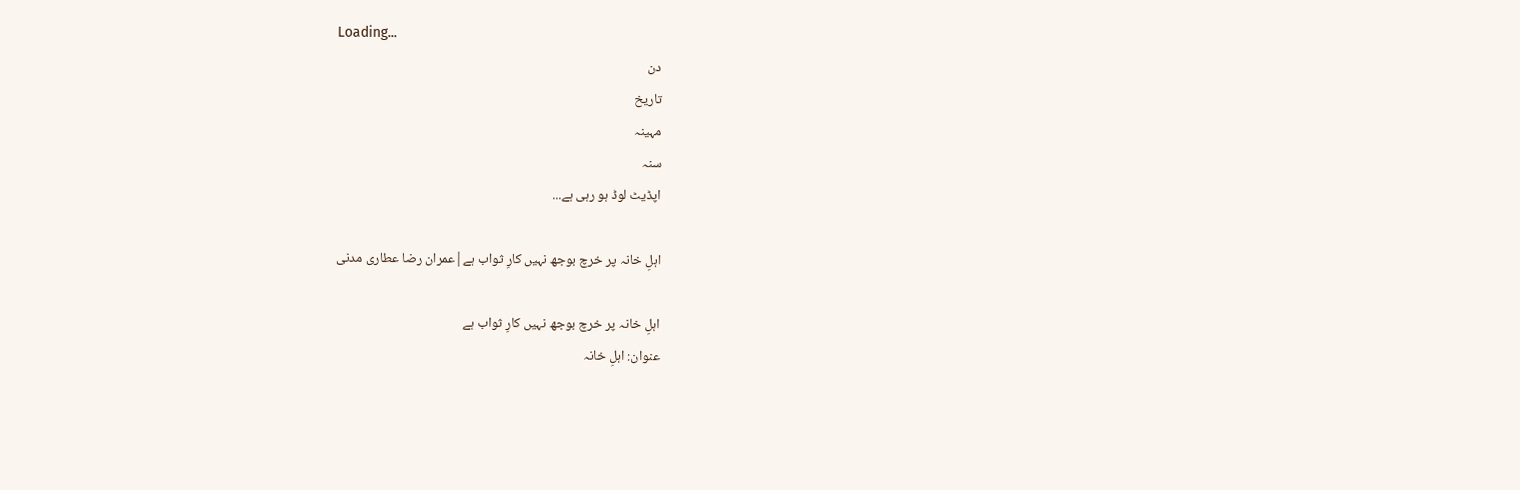Loading...
دن
تاریخ
مہینہ
سنہ
اپڈیٹ لوڈ ہو رہی ہے...

اہلِ خانہ پر خرچ بوجھ نہیں کارِ ثواب ہے|عمران رضا عطاری مدنی

اہلِ خانہ پر خرچ بوجھ نہیں کارِ ثواب ہے
عنوان: اہلِ خانہ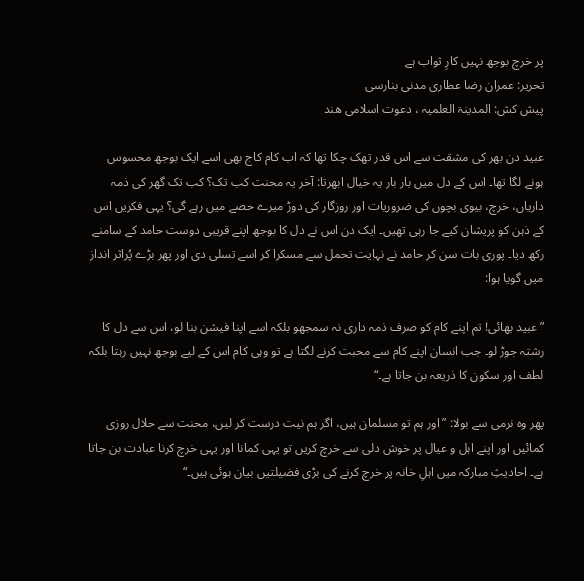پر خرچ بوجھ نہیں کارِ ثواب ہے
تحریر: عمران رضا عطاری مدنی بنارسی
پیش کش: المدینۃ العلمیہ ، دعوت اسلامی ھند

عبید دن بھر کی مشقت سے اس قدر تھک چکا تھا کہ اب کام کاج بھی اسے ایک بوجھ محسوس ہونے لگا تھا۔ اس کے دل میں بار بار یہ خیال ابھرتا: آخر یہ محنت کب تک؟ کب تک گھر کی ذمہ داریاں، خرچ، بیوی بچوں کی ضروریات اور روزگار کی دوڑ میرے حصے میں رہے گی؟ یہی فکریں اس کے ذہن کو پریشان کیے جا رہی تھیں۔ ایک دن اس نے دل کا بوجھ اپنے قریبی دوست حامد کے سامنے رکھ دیا۔ پوری بات سن کر حامد نے نہایت تحمل سے مسکرا کر اسے تسلی دی اور پھر بڑے پُراثر انداز میں گویا ہوا:

”عبید بھائی! تم اپنے کام کو صرف ذمہ داری نہ سمجھو بلکہ اسے اپنا فیشن بنا لو، اس سے دل کا رشتہ جوڑ لو۔ جب انسان اپنے کام سے محبت کرنے لگتا ہے تو وہی کام اس کے لیے بوجھ نہیں رہتا بلکہ لطف اور سکون کا ذریعہ بن جاتا ہے۔“

پھر وہ نرمی سے بولا: ”اور ہم تو مسلمان ہیں، اگر ہم نیت درست کر لیں، محنت سے حلال روزی کمائیں اور اپنے اہل و عیال پر خوش دلی سے خرچ کریں تو یہی کمانا اور یہی خرچ کرنا عبادت بن جاتا ہے۔ احادیثِ مبارکہ میں اہلِ خانہ پر خرچ کرنے کی بڑی فضیلتیں بیان ہوئی ہیں۔“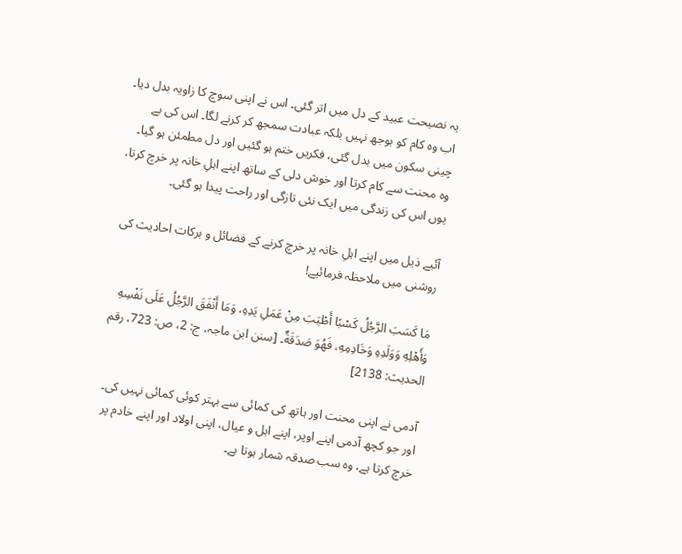یہ نصیحت عبید کے دل میں اتر گئی۔ اس نے اپنی سوچ کا زاویہ بدل دیا۔ اب وہ کام کو بوجھ نہیں بلکہ عبادت سمجھ کر کرنے لگا۔ اس کی بے چینی سکون میں بدل گئی، فکریں ختم ہو گئیں اور دل مطمئن ہو گیا۔ وہ محنت سے کام کرتا اور خوش دلی کے ساتھ اپنے اہلِ خانہ پر خرچ کرتا، یوں اس کی زندگی میں ایک نئی تازگی اور راحت پیدا ہو گئی۔

آئیے ذیل میں اپنے اہلِ خانہ پر خرچ کرنے کے فضائل و برکات احادیث کی روشنی میں ملاحظہ فرمائیے!

مَا كَسَبَ الرَّجُلُ كَسْبًا أَطْيَبَ مِنْ عَمَلِ يَدِهِ، وَمَا أَنْفَقَ الرَّجُلُ عَلَى نَفْسِهِ وَأَهْلِهِ وَوَلَدِهِ وَخَادِمِهِ، فَهُوَ صَدَقَةٌ۔ [سنن ابن ماجہ، ج: 2، ص: 723، رقم الحديث: 2138]

آدمی نے اپنی محنت اور ہاتھ کی کمائی سے بہتر کوئی کمائی نہیں کی۔ اور جو کچھ آدمی اپنے اوپر، اپنے اہل و عیال، اپنی اولاد اور اپنے خادم پر خرچ کرتا ہے، وہ سب صدقہ شمار ہوتا ہے۔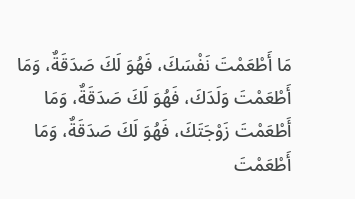مَا أَطْعَمْتَ نَفْسَكَ، فَهُوَ لَكَ صَدَقَةٌ، وَمَا أَطْعَمْتَ وَلَدَكَ، فَهُوَ لَكَ صَدَقَةٌ، وَمَا أَطْعَمْتَ زَوْجَتَكَ، فَهُوَ لَكَ صَدَقَةٌ، وَمَا أَطْعَمْتَ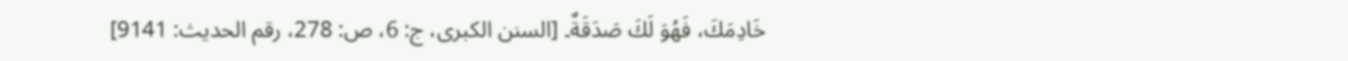خَادِمَكَ، فَهُوَ لَكَ صَدَقَةٌ۔ [السنن الكبرى، ج: 6، ص: 278، رقم الحديث: 9141]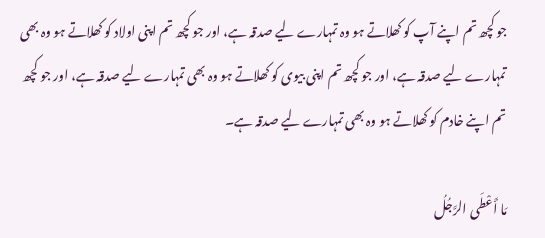جو کچھ تم اپنے آپ کو کھلاتے ہو وہ تمہارے لیے صدقہ ہے، اور جو کچھ تم اپنی اولاد کو کھلاتے ہو وہ بھی تمہارے لیے صدقہ ہے، اور جو کچھ تم اپنی بیوی کو کھلاتے ہو وہ بھی تمہارے لیے صدقہ ہے، اور جو کچھ تم اپنے خادم کو کھلاتے ہو وہ بھی تمہارے لیے صدقہ ہے۔

مَا أَعْطَى الرَّجُلُ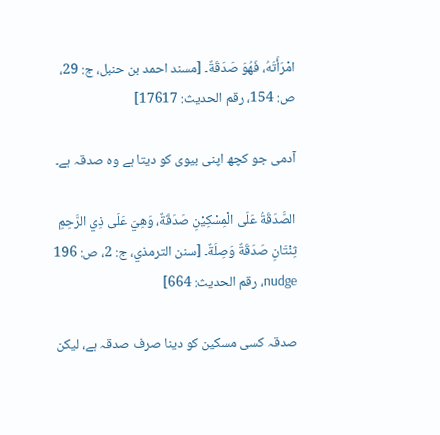امْرَأَتَهُ، فَهُوَ صَدَقَةٌ۔ [مسند احمد بن حنبل، ج: 29، ص: 154، رقم الحديث: 17617]

آدمی جو کچھ اپنی بیوی کو دیتا ہے وہ صدقہ ہے۔

الصَّدَقَةُ عَلَى الْمِسْكِيْنِ صَدَقَةٌ، وَهِيَ عَلَى ذِي الرَّحِمِ ثِنْتَانِ صَدَقَةٌ وَصِلَةٌ۔ [سنن الترمذي، ج: 2، ص: 196 nudge، رقم الحديث: 664]

صدقہ کسی مسکین کو دینا صرف صدقہ ہے، لیکن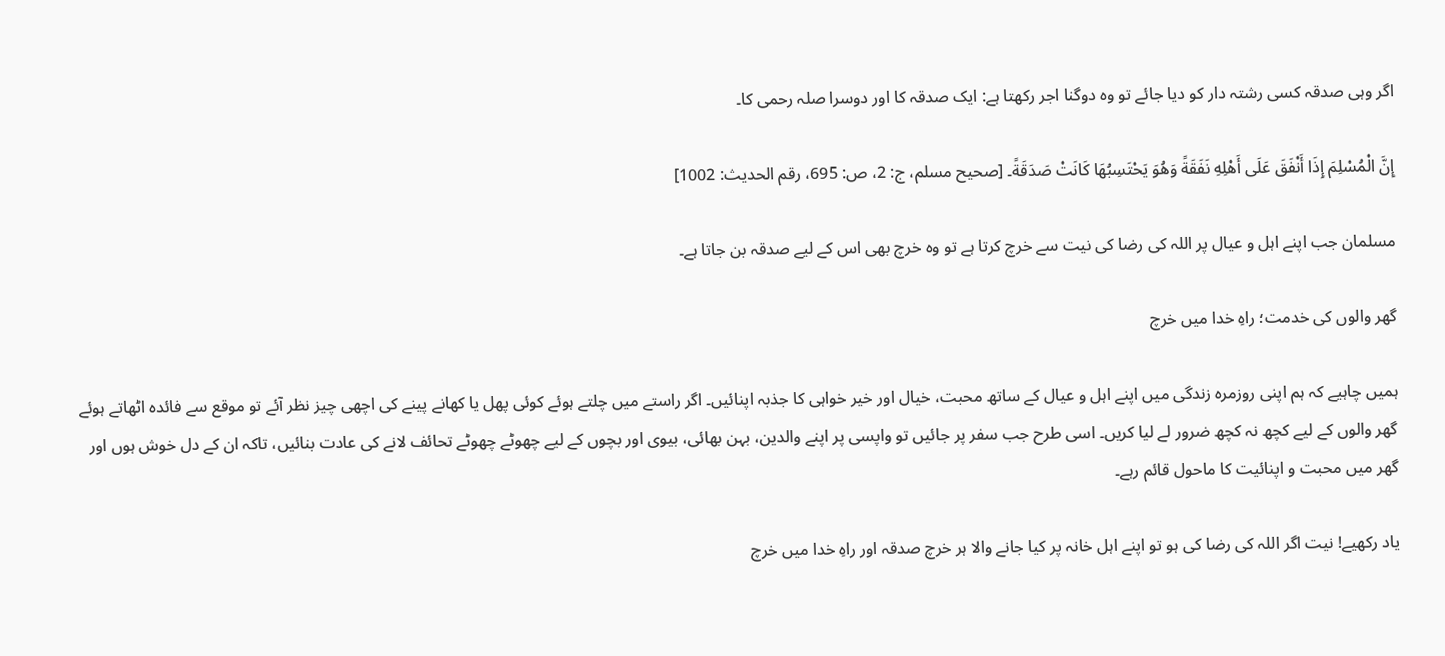اگر وہی صدقہ کسی رشتہ دار کو دیا جائے تو وہ دوگنا اجر رکھتا ہے: ایک صدقہ کا اور دوسرا صلہ رحمی کا۔

إِنَّ الْمُسْلِمَ إِذَا أَنْفَقَ عَلَى أَهْلِهِ نَفَقَةً وَهُوَ يَحْتَسِبُهَا كَانَتْ صَدَقَةً۔ [صحيح مسلم، ج: 2، ص: 695، رقم الحديث: 1002]

مسلمان جب اپنے اہل و عیال پر اللہ کی رضا کی نیت سے خرچ کرتا ہے تو وہ خرچ بھی اس کے لیے صدقہ بن جاتا ہے۔

گھر والوں کی خدمت؛ راہِ خدا میں خرچ

ہمیں چاہیے کہ ہم اپنی روزمرہ زندگی میں اپنے اہل و عیال کے ساتھ محبت، خیال اور خیر خواہی کا جذبہ اپنائیں۔ اگر راستے میں چلتے ہوئے کوئی پھل یا کھانے پینے کی اچھی چیز نظر آئے تو موقع سے فائدہ اٹھاتے ہوئے گھر والوں کے لیے کچھ نہ کچھ ضرور لے لیا کریں۔ اسی طرح جب سفر پر جائیں تو واپسی پر اپنے والدین، بہن بھائی، بیوی اور بچوں کے لیے چھوٹے چھوٹے تحائف لانے کی عادت بنائیں، تاکہ ان کے دل خوش ہوں اور گھر میں محبت و اپنائیت کا ماحول قائم رہے۔

یاد رکھیے! نیت اگر اللہ کی رضا کی ہو تو اپنے اہل خانہ پر کیا جانے والا ہر خرچ صدقہ اور راہِ خدا میں خرچ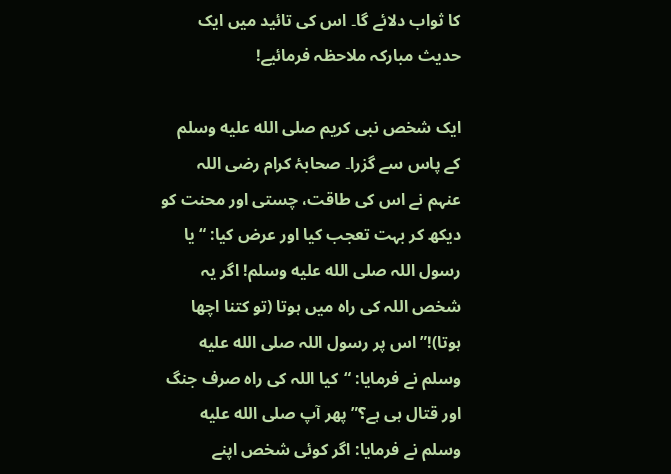کا ثواب دلائے گا۔ اس کی تائید میں ایک حدیث مبارکہ ملاحظہ فرمائیے!

ایک شخص نبی کریم صلى الله عليه وسلم کے پاس سے گزرا۔ صحابۂ کرام رضی اللہ عنہم نے اس کی طاقت، چستی اور محنت کو دیکھ کر بہت تعجب کیا اور عرض کیا: “یا رسول اللہ صلى الله عليه وسلم! اگر یہ شخص اللہ کی راہ میں ہوتا (تو کتنا اچھا ہوتا)!” اس پر رسول اللہ صلى الله عليه وسلم نے فرمایا: “کیا اللہ کی راہ صرف جنگ اور قتال ہی ہے؟” پھر آپ صلى الله عليه وسلم نے فرمایا: اگر کوئی شخص اپنے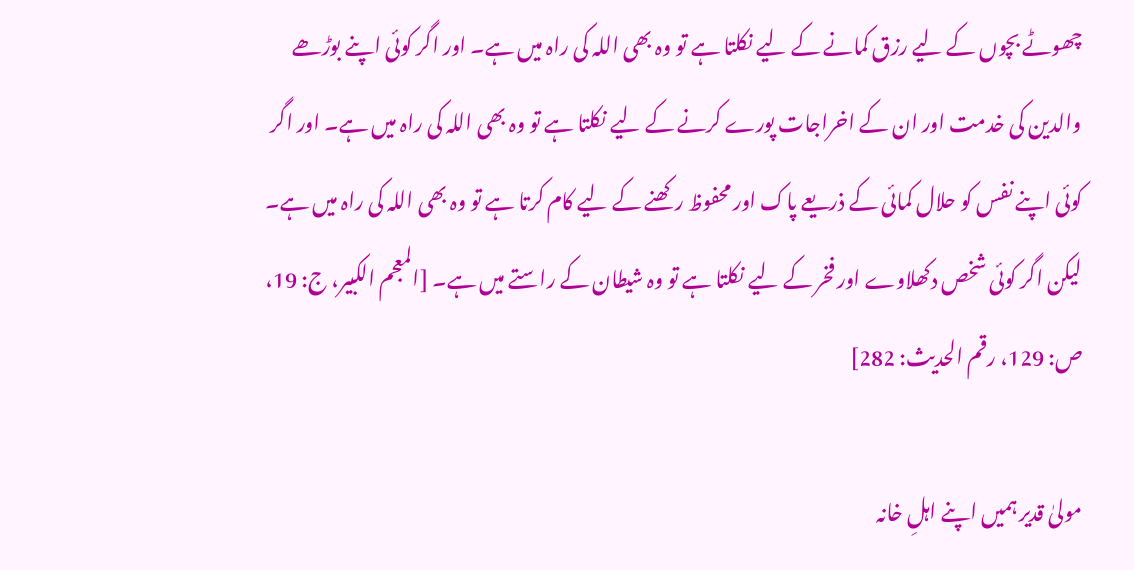چھوٹے بچوں کے لیے رزق کمانے کے لیے نکلتا ہے تو وہ بھی اللہ کی راہ میں ہے۔ اور اگر کوئی اپنے بوڑھے والدین کی خدمت اور ان کے اخراجات پورے کرنے کے لیے نکلتا ہے تو وہ بھی اللہ کی راہ میں ہے۔ اور اگر کوئی اپنے نفس کو حلال کمائی کے ذریعے پاک اور محفوظ رکھنے کے لیے کام کرتا ہے تو وہ بھی اللہ کی راہ میں ہے۔ لیکن اگر کوئی شخص دکھلاوے اور فخر کے لیے نکلتا ہے تو وہ شیطان کے راستے میں ہے۔ [المعجم الکبیر، ج: 19، ص: 129، رقم الحدیث: 282]

مولیٰ قدیر ہمیں اپنے اہلِ خانہ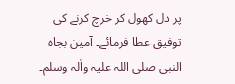پر دل کھول کر خرچ کرنے کی توفیق عطا فرمائے۔ آمین بجاہ النبی صلی اللہ علیہ واٰلہ وسلم۔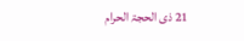21 ذی الحجۃ الحرام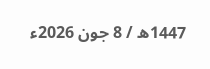1447ھ / 8 جون 2026ء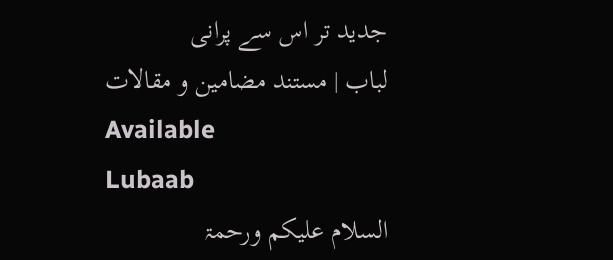جدید تر اس سے پرانی
لباب | مستند مضامین و مقالات
Available
Lubaab
السلام علیکم ورحمۃ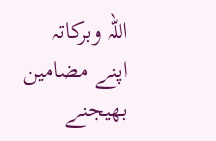اللہ وبرکاتہ
اپنے مضامین بھیجنے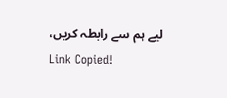لیے ہم سے رابطہ کریں،
Link Copied!